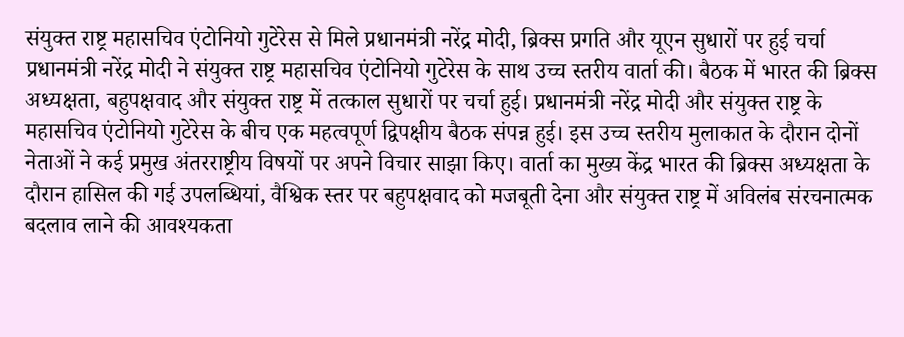संयुक्त राष्ट्र महासचिव एंटोनियो गुटेरेस से मिले प्रधानमंत्री नरेंद्र मोदी, ब्रिक्स प्रगति और यूएन सुधारों पर हुई चर्चा प्रधानमंत्री नरेंद्र मोदी ने संयुक्त राष्ट्र महासचिव एंटोनियो गुटेरेस के साथ उच्च स्तरीय वार्ता की। बैठक में भारत की ब्रिक्स अध्यक्षता, बहुपक्षवाद और संयुक्त राष्ट्र में तत्काल सुधारों पर चर्चा हुई। प्रधानमंत्री नरेंद्र मोदी और संयुक्त राष्ट्र के महासचिव एंटोनियो गुटेरेस के बीच एक महत्वपूर्ण द्विपक्षीय बैठक संपन्न हुई। इस उच्च स्तरीय मुलाकात के दौरान दोनों नेताओं ने कई प्रमुख अंतरराष्ट्रीय विषयों पर अपने विचार साझा किए। वार्ता का मुख्य केंद्र भारत की ब्रिक्स अध्यक्षता के दौरान हासिल की गई उपलब्धियां, वैश्विक स्तर पर बहुपक्षवाद को मजबूती देना और संयुक्त राष्ट्र में अविलंब संरचनात्मक बदलाव लाने की आवश्यकता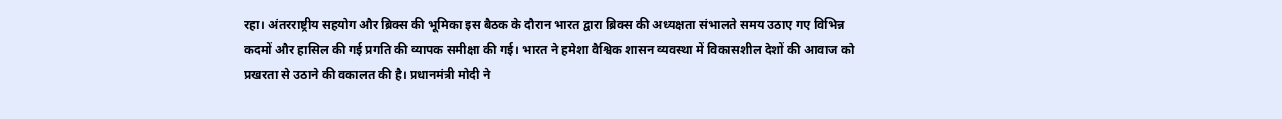रहा। अंतरराष्ट्रीय सहयोग और ब्रिक्स की भूमिका इस बैठक के दौरान भारत द्वारा ब्रिक्स की अध्यक्षता संभालते समय उठाए गए विभिन्न कदमों और हासिल की गई प्रगति की व्यापक समीक्षा की गई। भारत ने हमेशा वैश्विक शासन व्यवस्था में विकासशील देशों की आवाज को प्रखरता से उठाने की वकालत की है। प्रधानमंत्री मोदी ने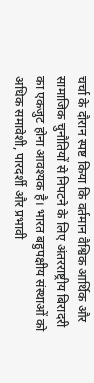चर्चा के दौरान स्पष्ट किया कि वर्तमान वैश्विक आर्थिक और सामाजिक चुनौतियों से निपटने के लिए अंतरराष्ट्रीय बिरादरी का एकजुट होना आवश्यक है। भारत बहुपक्षीय संस्थाओं को अधिक समावेशी, पारदर्शी और प्रभावी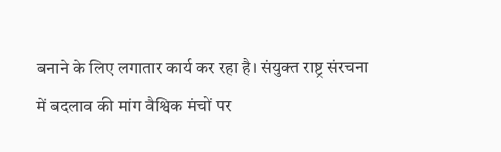बनाने के लिए लगातार कार्य कर रहा है। संयुक्त राष्ट्र संरचना में बदलाव की मांग वैश्विक मंचों पर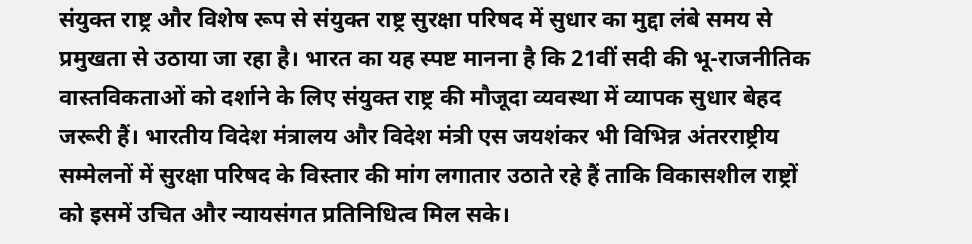संयुक्त राष्ट्र और विशेष रूप से संयुक्त राष्ट्र सुरक्षा परिषद में सुधार का मुद्दा लंबे समय से प्रमुखता से उठाया जा रहा है। भारत का यह स्पष्ट मानना है कि 21वीं सदी की भू-राजनीतिक वास्तविकताओं को दर्शाने के लिए संयुक्त राष्ट्र की मौजूदा व्यवस्था में व्यापक सुधार बेहद जरूरी हैं। भारतीय विदेश मंत्रालय और विदेश मंत्री एस जयशंकर भी विभिन्न अंतरराष्ट्रीय सम्मेलनों में सुरक्षा परिषद के विस्तार की मांग लगातार उठाते रहे हैं ताकि विकासशील राष्ट्रों को इसमें उचित और न्यायसंगत प्रतिनिधित्व मिल सके।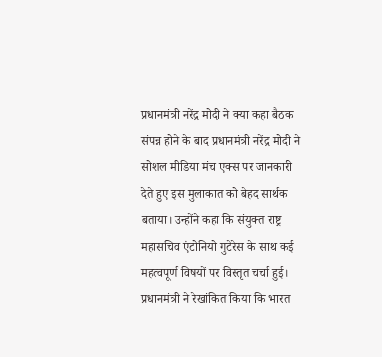प्रधानमंत्री नरेंद्र मोदी ने क्या कहा बैठक संपन्न होने के बाद प्रधानमंत्री नरेंद्र मोदी ने सोशल मीडिया मंच एक्स पर जानकारी देते हुए इस मुलाकात को बेहद सार्थक बताया। उन्होंने कहा कि संयुक्त राष्ट्र महासचिव एंटोनियो गुटेरेस के साथ कई महत्वपूर्ण विषयों पर विस्तृत चर्चा हुई। प्रधानमंत्री ने रेखांकित किया कि भारत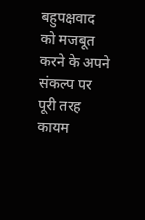बहुपक्षवाद को मजबूत करने के अपने संकल्प पर पूरी तरह कायम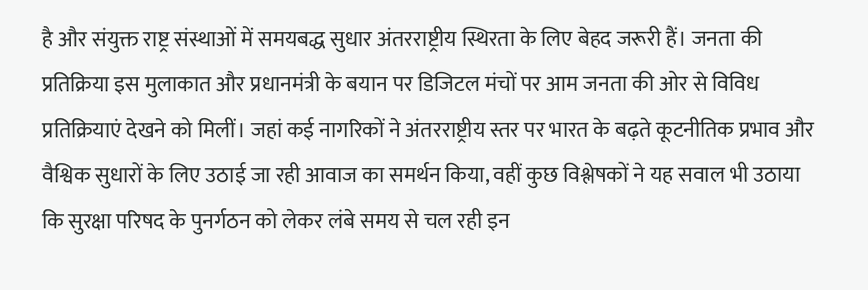है और संयुक्त राष्ट्र संस्थाओं में समयबद्ध सुधार अंतरराष्ट्रीय स्थिरता के लिए बेहद जरूरी हैं। जनता की प्रतिक्रिया इस मुलाकात और प्रधानमंत्री के बयान पर डिजिटल मंचों पर आम जनता की ओर से विविध प्रतिक्रियाएं देखने को मिलीं। जहां कई नागरिकों ने अंतरराष्ट्रीय स्तर पर भारत के बढ़ते कूटनीतिक प्रभाव और वैश्विक सुधारों के लिए उठाई जा रही आवाज का समर्थन किया, वहीं कुछ विश्लेषकों ने यह सवाल भी उठाया कि सुरक्षा परिषद के पुनर्गठन को लेकर लंबे समय से चल रही इन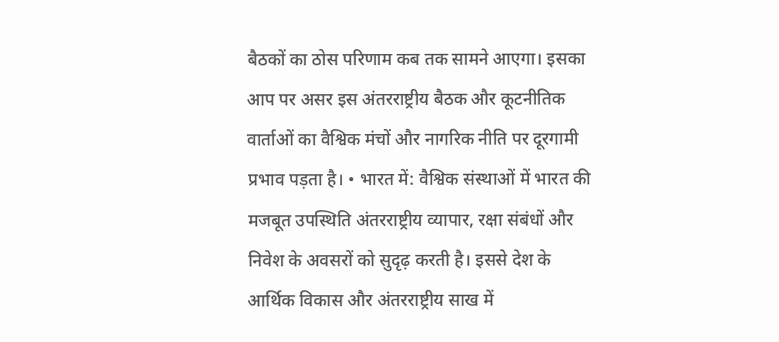बैठकों का ठोस परिणाम कब तक सामने आएगा। इसका आप पर असर इस अंतरराष्ट्रीय बैठक और कूटनीतिक वार्ताओं का वैश्विक मंचों और नागरिक नीति पर दूरगामी प्रभाव पड़ता है। • भारत में: वैश्विक संस्थाओं में भारत की मजबूत उपस्थिति अंतरराष्ट्रीय व्यापार, रक्षा संबंधों और निवेश के अवसरों को सुदृढ़ करती है। इससे देश के आर्थिक विकास और अंतरराष्ट्रीय साख में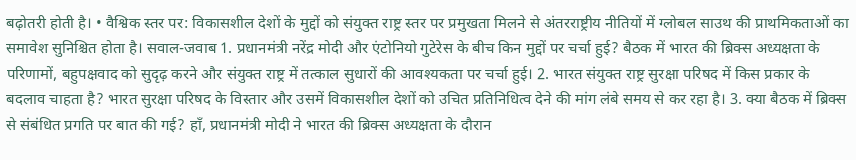बढ़ोतरी होती है। • वैश्विक स्तर पर: विकासशील देशों के मुद्दों को संयुक्त राष्ट्र स्तर पर प्रमुखता मिलने से अंतरराष्ट्रीय नीतियों में ग्लोबल साउथ की प्राथमिकताओं का समावेश सुनिश्चित होता है। सवाल-जवाब 1. प्रधानमंत्री नरेंद्र मोदी और एंटोनियो गुटेरेस के बीच किन मुद्दों पर चर्चा हुई? बैठक में भारत की ब्रिक्स अध्यक्षता के परिणामों, बहुपक्षवाद को सुदृढ़ करने और संयुक्त राष्ट्र में तत्काल सुधारों की आवश्यकता पर चर्चा हुई। 2. भारत संयुक्त राष्ट्र सुरक्षा परिषद में किस प्रकार के बदलाव चाहता है? भारत सुरक्षा परिषद के विस्तार और उसमें विकासशील देशों को उचित प्रतिनिधित्व देने की मांग लंबे समय से कर रहा है। 3. क्या बैठक में ब्रिक्स से संबंधित प्रगति पर बात की गई? हाँ, प्रधानमंत्री मोदी ने भारत की ब्रिक्स अध्यक्षता के दौरान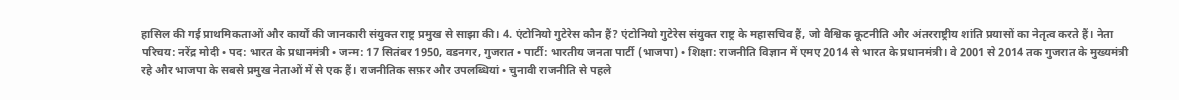हासिल की गई प्राथमिकताओं और कार्यों की जानकारी संयुक्त राष्ट्र प्रमुख से साझा की। 4. एंटोनियो गुटेरेस कौन हैं? एंटोनियो गुटेरेस संयुक्त राष्ट्र के महासचिव हैं, जो वैश्विक कूटनीति और अंतरराष्ट्रीय शांति प्रयासों का नेतृत्व करते हैं। नेता परिचय: नरेंद्र मोदी • पद: भारत के प्रधानमंत्री • जन्म: 17 सितंबर 1950, वडनगर, गुजरात • पार्टी: भारतीय जनता पार्टी (भाजपा) • शिक्षा: राजनीति विज्ञान में एमए 2014 से भारत के प्रधानमंत्री। वे 2001 से 2014 तक गुजरात के मुख्यमंत्री रहे और भाजपा के सबसे प्रमुख नेताओं में से एक हैं। राजनीतिक सफ़र और उपलब्धियां • चुनावी राजनीति से पहले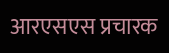आरएसएस प्रचारक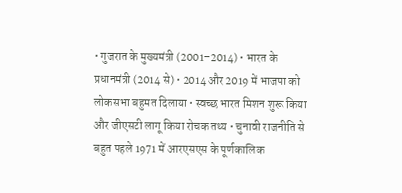• गुजरात के मुख्यमंत्री (2001–2014) • भारत के प्रधानमंत्री (2014 से) • 2014 और 2019 में भाजपा को लोकसभा बहुमत दिलाया • स्वच्छ भारत मिशन शुरू किया और जीएसटी लागू किया रोचक तथ्य • चुनावी राजनीति से बहुत पहले 1971 में आरएसएस के पूर्णकालिक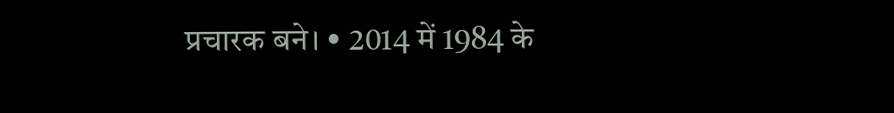प्रचारक बने। • 2014 में 1984 के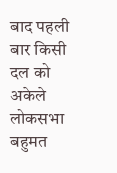बाद पहली बार किसी दल को अकेले लोकसभा बहुमत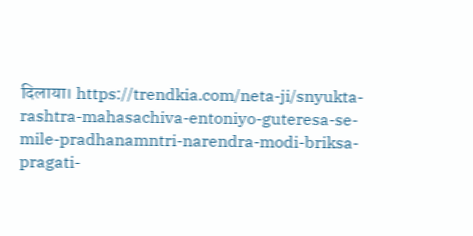दिलाया। https://trendkia.com/neta-ji/snyukta-rashtra-mahasachiva-entoniyo-guteresa-se-mile-pradhanamntri-narendra-modi-briksa-pragati-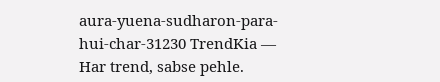aura-yuena-sudharon-para-hui-char-31230 TrendKia — Har trend, sabse pehle.